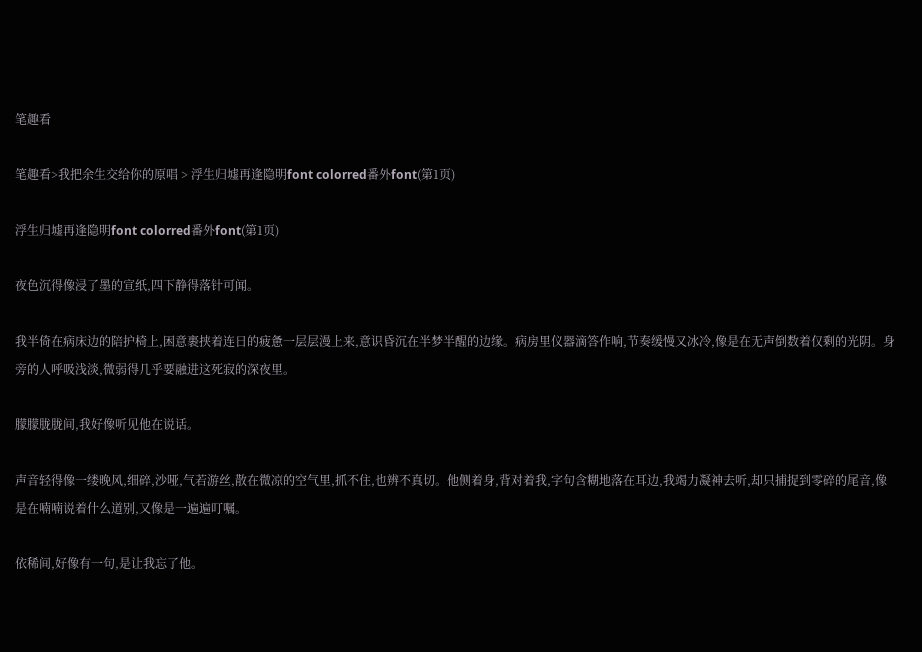笔趣看

笔趣看>我把余生交给你的原唱 > 浮生归墟再逢隐明font colorred番外font(第1页)

浮生归墟再逢隐明font colorred番外font(第1页)

夜色沉得像浸了墨的宣纸,四下静得落针可闻。

我半倚在病床边的陪护椅上,困意裹挟着连日的疲惫一层层漫上来,意识昏沉在半梦半醒的边缘。病房里仪器滴答作响,节奏缓慢又冰冷,像是在无声倒数着仅剩的光阴。身旁的人呼吸浅淡,微弱得几乎要融进这死寂的深夜里。

朦朦胧胧间,我好像听见他在说话。

声音轻得像一缕晚风,细碎,沙哑,气若游丝,散在微凉的空气里,抓不住,也辨不真切。他侧着身,背对着我,字句含糊地落在耳边,我竭力凝神去听,却只捕捉到零碎的尾音,像是在喃喃说着什么道别,又像是一遍遍叮嘱。

依稀间,好像有一句,是让我忘了他。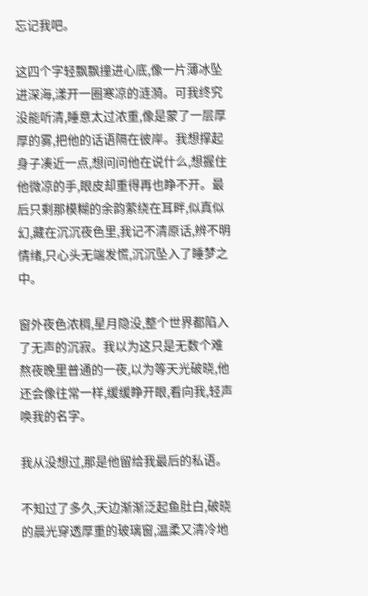忘记我吧。

这四个字轻飘飘撞进心底,像一片薄冰坠进深海,漾开一圈寒凉的涟漪。可我终究没能听清,睡意太过浓重,像是蒙了一层厚厚的雾,把他的话语隔在彼岸。我想撑起身子凑近一点,想问问他在说什么,想握住他微凉的手,眼皮却重得再也睁不开。最后只剩那模糊的余韵萦绕在耳畔,似真似幻,藏在沉沉夜色里,我记不清原话,辨不明情绪,只心头无端发慌,沉沉坠入了睡梦之中。

窗外夜色浓稠,星月隐没,整个世界都陷入了无声的沉寂。我以为这只是无数个难熬夜晚里普通的一夜,以为等天光破晓,他还会像往常一样,缓缓睁开眼,看向我,轻声唤我的名字。

我从没想过,那是他留给我最后的私语。

不知过了多久,天边渐渐泛起鱼肚白,破晓的晨光穿透厚重的玻璃窗,温柔又清冷地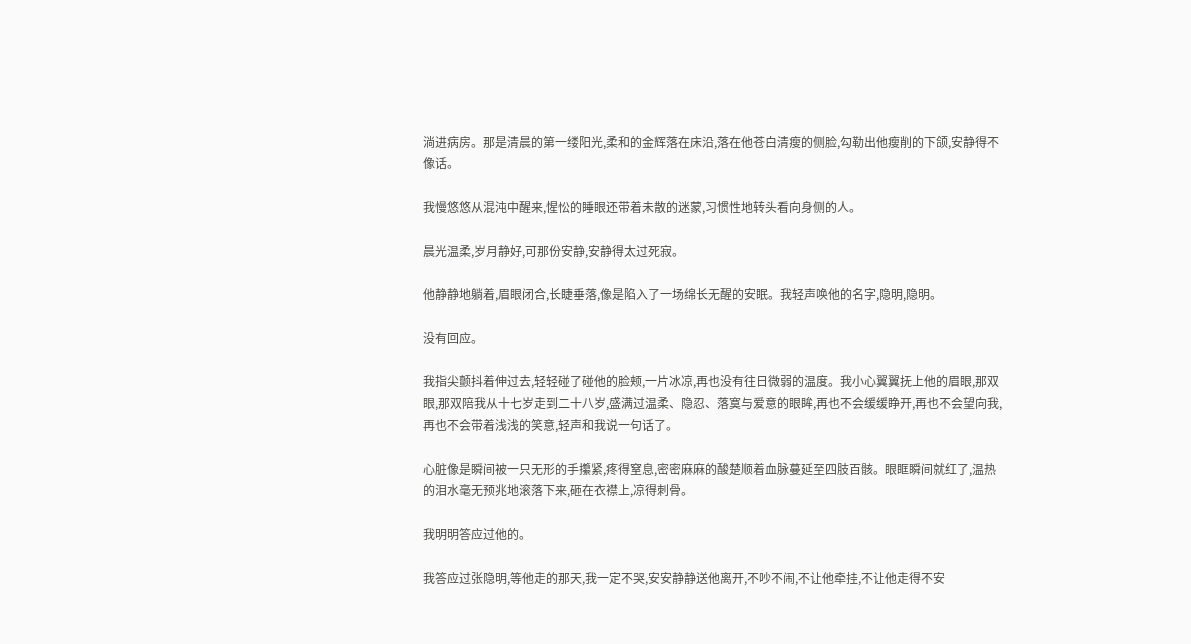淌进病房。那是清晨的第一缕阳光,柔和的金辉落在床沿,落在他苍白清瘦的侧脸,勾勒出他瘦削的下颌,安静得不像话。

我慢悠悠从混沌中醒来,惺忪的睡眼还带着未散的迷蒙,习惯性地转头看向身侧的人。

晨光温柔,岁月静好,可那份安静,安静得太过死寂。

他静静地躺着,眉眼闭合,长睫垂落,像是陷入了一场绵长无醒的安眠。我轻声唤他的名字,隐明,隐明。

没有回应。

我指尖颤抖着伸过去,轻轻碰了碰他的脸颊,一片冰凉,再也没有往日微弱的温度。我小心翼翼抚上他的眉眼,那双眼,那双陪我从十七岁走到二十八岁,盛满过温柔、隐忍、落寞与爱意的眼眸,再也不会缓缓睁开,再也不会望向我,再也不会带着浅浅的笑意,轻声和我说一句话了。

心脏像是瞬间被一只无形的手攥紧,疼得窒息,密密麻麻的酸楚顺着血脉蔓延至四肢百骸。眼眶瞬间就红了,温热的泪水毫无预兆地滚落下来,砸在衣襟上,凉得刺骨。

我明明答应过他的。

我答应过张隐明,等他走的那天,我一定不哭,安安静静送他离开,不吵不闹,不让他牵挂,不让他走得不安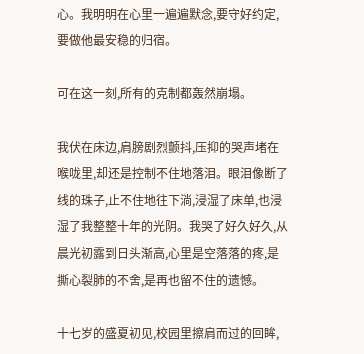心。我明明在心里一遍遍默念,要守好约定,要做他最安稳的归宿。

可在这一刻,所有的克制都轰然崩塌。

我伏在床边,肩膀剧烈颤抖,压抑的哭声堵在喉咙里,却还是控制不住地落泪。眼泪像断了线的珠子,止不住地往下淌,浸湿了床单,也浸湿了我整整十年的光阴。我哭了好久好久,从晨光初露到日头渐高,心里是空落落的疼,是撕心裂肺的不舍,是再也留不住的遗憾。

十七岁的盛夏初见,校园里擦肩而过的回眸,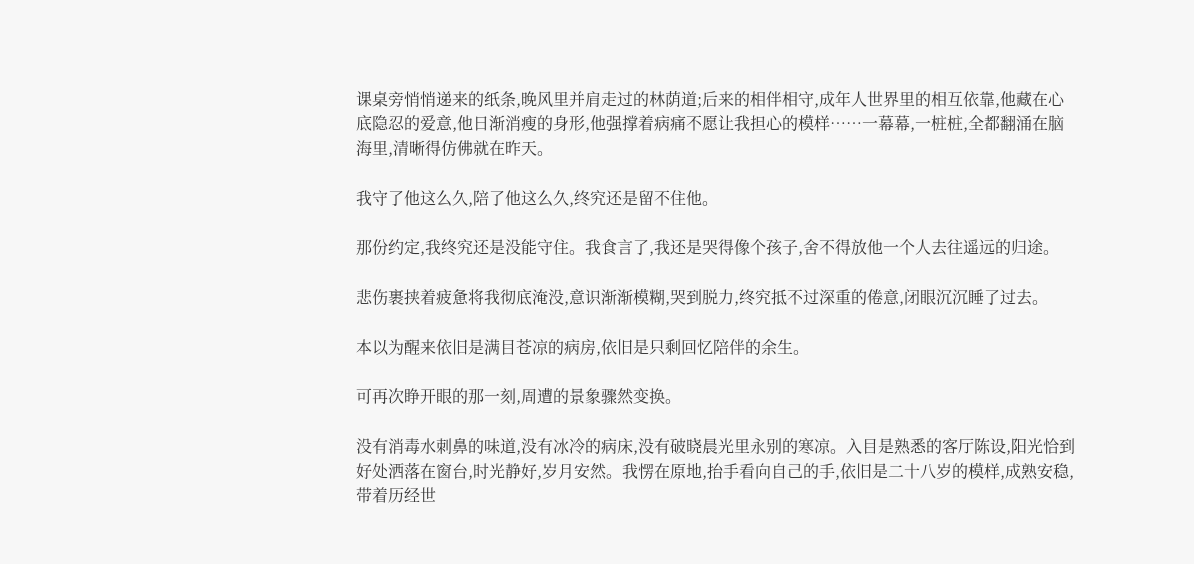课桌旁悄悄递来的纸条,晚风里并肩走过的林荫道;后来的相伴相守,成年人世界里的相互依靠,他藏在心底隐忍的爱意,他日渐消瘦的身形,他强撑着病痛不愿让我担心的模样……一幕幕,一桩桩,全都翻涌在脑海里,清晰得仿佛就在昨天。

我守了他这么久,陪了他这么久,终究还是留不住他。

那份约定,我终究还是没能守住。我食言了,我还是哭得像个孩子,舍不得放他一个人去往遥远的归途。

悲伤裹挟着疲惫将我彻底淹没,意识渐渐模糊,哭到脱力,终究抵不过深重的倦意,闭眼沉沉睡了过去。

本以为醒来依旧是满目苍凉的病房,依旧是只剩回忆陪伴的余生。

可再次睁开眼的那一刻,周遭的景象骤然变换。

没有消毒水刺鼻的味道,没有冰冷的病床,没有破晓晨光里永别的寒凉。入目是熟悉的客厅陈设,阳光恰到好处洒落在窗台,时光静好,岁月安然。我愣在原地,抬手看向自己的手,依旧是二十八岁的模样,成熟安稳,带着历经世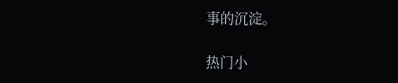事的沉淀。

热门小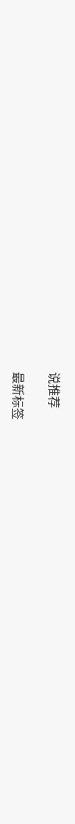说推荐

最新标签